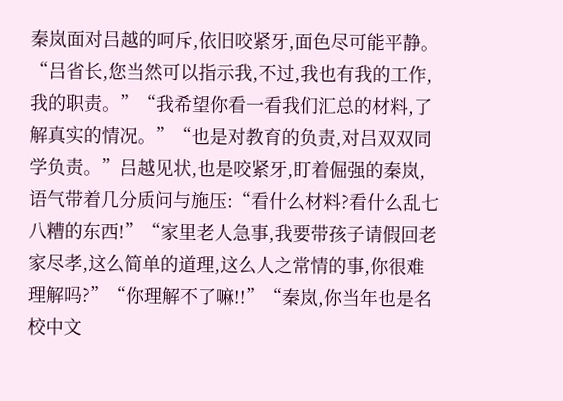秦岚面对吕越的呵斥,依旧咬紧牙,面色尽可能平静。“吕省长,您当然可以指示我,不过,我也有我的工作,我的职责。”“我希望你看一看我们汇总的材料,了解真实的情况。”“也是对教育的负责,对吕双双同学负责。”吕越见状,也是咬紧牙,盯着倔强的秦岚,语气带着几分质问与施压:“看什么材料?看什么乱七八糟的东西!”“家里老人急事,我要带孩子请假回老家尽孝,这么简单的道理,这么人之常情的事,你很难理解吗?”“你理解不了嘛!!”“秦岚,你当年也是名校中文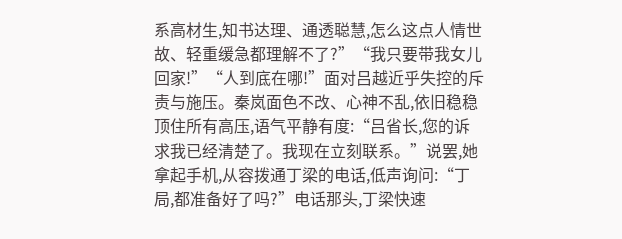系高材生,知书达理、通透聪慧,怎么这点人情世故、轻重缓急都理解不了?”“我只要带我女儿回家!”“人到底在哪!”面对吕越近乎失控的斥责与施压。秦岚面色不改、心神不乱,依旧稳稳顶住所有高压,语气平静有度:“吕省长,您的诉求我已经清楚了。我现在立刻联系。”说罢,她拿起手机,从容拨通丁梁的电话,低声询问:“丁局,都准备好了吗?”电话那头,丁梁快速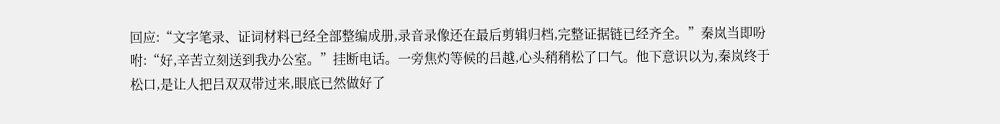回应:“文字笔录、证词材料已经全部整编成册,录音录像还在最后剪辑归档,完整证据链已经齐全。”秦岚当即吩咐:“好,辛苦立刻送到我办公室。”挂断电话。一旁焦灼等候的吕越,心头稍稍松了口气。他下意识以为,秦岚终于松口,是让人把吕双双带过来,眼底已然做好了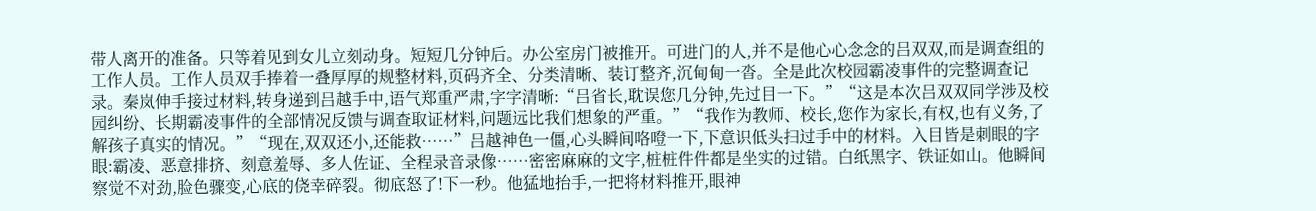带人离开的准备。只等着见到女儿立刻动身。短短几分钟后。办公室房门被推开。可进门的人,并不是他心心念念的吕双双,而是调查组的工作人员。工作人员双手捧着一叠厚厚的规整材料,页码齐全、分类清晰、装订整齐,沉甸甸一沓。全是此次校园霸凌事件的完整调查记录。秦岚伸手接过材料,转身递到吕越手中,语气郑重严肃,字字清晰:“吕省长,耽误您几分钟,先过目一下。”“这是本次吕双双同学涉及校园纠纷、长期霸凌事件的全部情况反馈与调查取证材料,问题远比我们想象的严重。”“我作为教师、校长,您作为家长,有权,也有义务,了解孩子真实的情况。”“现在,双双还小,还能救……”吕越神色一僵,心头瞬间咯噔一下,下意识低头扫过手中的材料。入目皆是刺眼的字眼:霸凌、恶意排挤、刻意羞辱、多人佐证、全程录音录像……密密麻麻的文字,桩桩件件都是坐实的过错。白纸黑字、铁证如山。他瞬间察觉不对劲,脸色骤变,心底的侥幸碎裂。彻底怒了!下一秒。他猛地抬手,一把将材料推开,眼神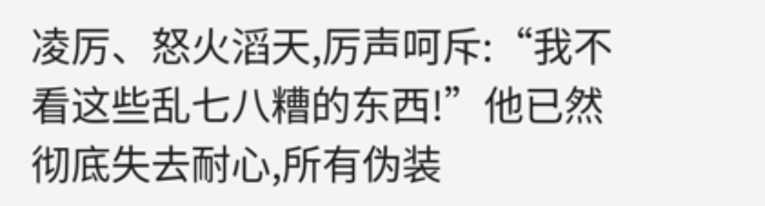凌厉、怒火滔天,厉声呵斥:“我不看这些乱七八糟的东西!”他已然彻底失去耐心,所有伪装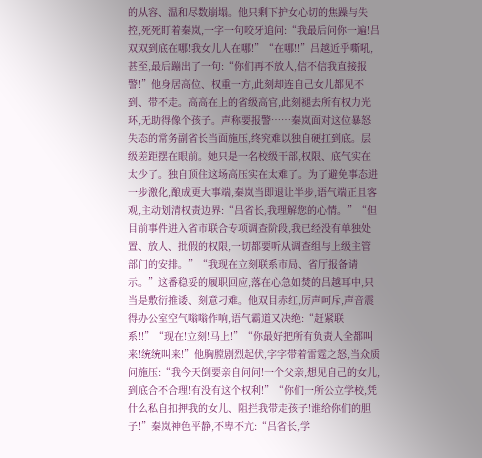的从容、温和尽数崩塌。他只剩下护女心切的焦躁与失控,死死盯着秦岚,一字一句咬牙追问:“我最后问你一遍!吕双双到底在哪!我女儿人在哪!”“在哪!!”吕越近乎嘶吼,甚至,最后蹦出了一句:“你们再不放人,信不信我直接报警!”他身居高位、权重一方,此刻却连自己女儿都见不到、带不走。高高在上的省级高官,此刻褪去所有权力光环,无助得像个孩子。声称要报警……秦岚面对这位暴怒失态的常务副省长当面施压,终究难以独自硬扛到底。层级差距摆在眼前。她只是一名校级干部,权限、底气实在太少了。独自顶住这场高压实在太难了。为了避免事态进一步激化,酿成更大事端,秦岚当即退让半步,语气端正且客观,主动划清权责边界:“吕省长,我理解您的心情。”“但目前事件进入省市联合专项调查阶段,我已经没有单独处置、放人、批假的权限,一切都要听从调查组与上级主管部门的安排。”“我现在立刻联系市局、省厅报备请示。”这番稳妥的履职回应,落在心急如焚的吕越耳中,只当是敷衍推诿、刻意刁难。他双目赤红,厉声呵斥,声音震得办公室空气嗡嗡作响,语气霸道又决绝:“赶紧联系!!”“现在!立刻!马上!”“你最好把所有负责人全都叫来!统统叫来!”他胸膛剧烈起伏,字字带着雷霆之怒,当众质问施压:“我今天倒要亲自问问!一个父亲,想见自己的女儿,到底合不合理!有没有这个权利!”“你们一所公立学校,凭什么私自扣押我的女儿、阻拦我带走孩子!谁给你们的胆子!”秦岚神色平静,不卑不亢:“吕省长,学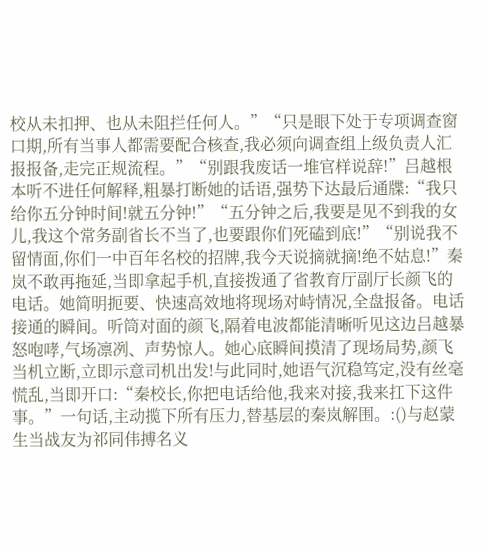校从未扣押、也从未阻拦任何人。”“只是眼下处于专项调查窗口期,所有当事人都需要配合核查,我必须向调查组上级负责人汇报报备,走完正规流程。”“别跟我废话一堆官样说辞!”吕越根本听不进任何解释,粗暴打断她的话语,强势下达最后通牒:“我只给你五分钟时间!就五分钟!”“五分钟之后,我要是见不到我的女儿,我这个常务副省长不当了,也要跟你们死磕到底!”“别说我不留情面,你们一中百年名校的招牌,我今天说摘就摘!绝不姑息!”秦岚不敢再拖延,当即拿起手机,直接拨通了省教育厅副厅长颜飞的电话。她简明扼要、快速高效地将现场对峙情况,全盘报备。电话接通的瞬间。听筒对面的颜飞,隔着电波都能清晰听见这边吕越暴怒咆哮,气场凛冽、声势惊人。她心底瞬间摸清了现场局势,颜飞当机立断,立即示意司机出发!与此同时,她语气沉稳笃定,没有丝毫慌乱,当即开口:“秦校长,你把电话给他,我来对接,我来扛下这件事。”一句话,主动揽下所有压力,替基层的秦岚解围。:()与赵蒙生当战友为祁同伟搏名义